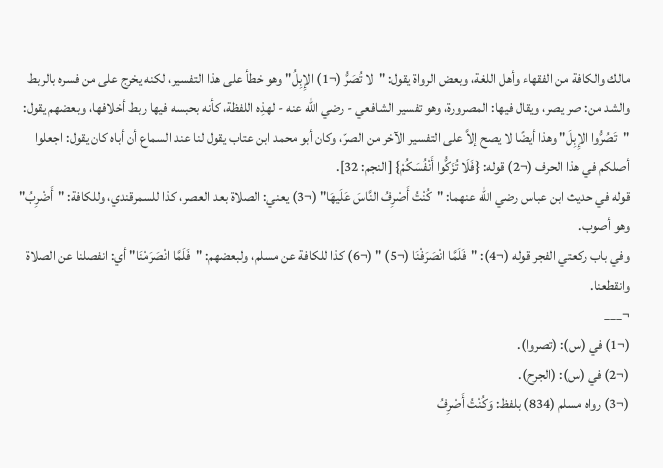مالك والكافة من الفقهاء وأهل اللغة، وبعض الرواة يقول: "لا تُصَرُّ (¬1) الإِبِلُ" وهو خطأ على هذا التفسير، لكنه يخرج على من فسره بالربط والشد من: صر يصر، ويقال فيها: المصرورة، وهو تفسير الشافعي - رضي الله عنه - لهذِه اللفظة، كأنه بحبسه فيها ربط أخلافها، وبعضهم يقول: "تَصُرُّوا الإِبِلَ" وهذا أيضًا لا يصح إلاَّ على التفسير الآخر من الصرّ، وكان أبو محمد ابن عتاب يقول لنا عند السماع أن أباه كان يقول: اجعلوا أصلكم في هذا الحرف (¬2) قوله: {فَلَا تُزَكُّوا أَنْفُسَكُمْ} [النجم: 32].
قوله في حديث ابن عباس رضي الله عنهما: "كُنْتُ أَصْرِفُ النَّاسَ عَلَيهَا" (¬3) يعني: الصلاة بعد العصر، كذا للسمرقندي، وللكافة: "أَضْرِبُ" وهو أصوب.
وفي باب ركعتي الفجر قوله (¬4): "فَلَمَّا انْصَرَفْنَا (¬5) " (¬6) كذا للكافة عن مسلم، ولبعضهم: "فَلَمَّا انْصَرَمْنَا" أي: انفصلنا عن الصلاة وانقطعنا.
¬___
(¬1) في (س): (تصروا).
(¬2) في (س): (الجرح).
(¬3) رواه مسلم (834) بلفظ: وَكُنْتُ أَصْرِفُ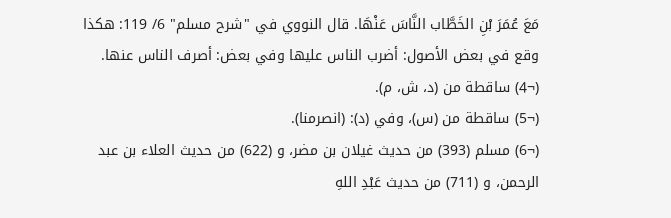مَعَ عُمَرَ بْنِ الخَطَّاب النَّاسَ عَنْهَا. قال النووي في "شرح مسلم" 6/ 119: هكذا وقع في بعض الأصول: أضرب الناس عليها وفي بعض: أصرف الناس عنها.
(¬4) ساقطة من (د، ش، م).
(¬5) ساقطة من (س)، وفي (د): (انصرمنا).
(¬6) مسلم (393) من حديث غيلان بن مضر، و (622) من حديث العلاء بن عبد الرحمن، و (711) من حديث عَبْدِ اللهِ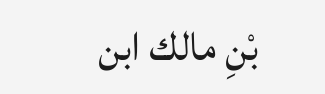بْنِ مالك ابن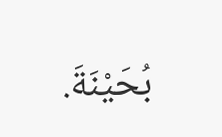بُحَيْنَةَ.